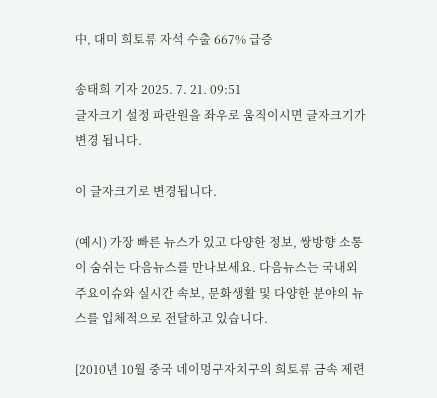中, 대미 희토류 자석 수출 667% 급증

송태희 기자 2025. 7. 21. 09:51
글자크기 설정 파란원을 좌우로 움직이시면 글자크기가 변경 됩니다.

이 글자크기로 변경됩니다.

(예시) 가장 빠른 뉴스가 있고 다양한 정보, 쌍방향 소통이 숨쉬는 다음뉴스를 만나보세요. 다음뉴스는 국내외 주요이슈와 실시간 속보, 문화생활 및 다양한 분야의 뉴스를 입체적으로 전달하고 있습니다.

[2010년 10월 중국 네이멍구자치구의 희토류 금속 제련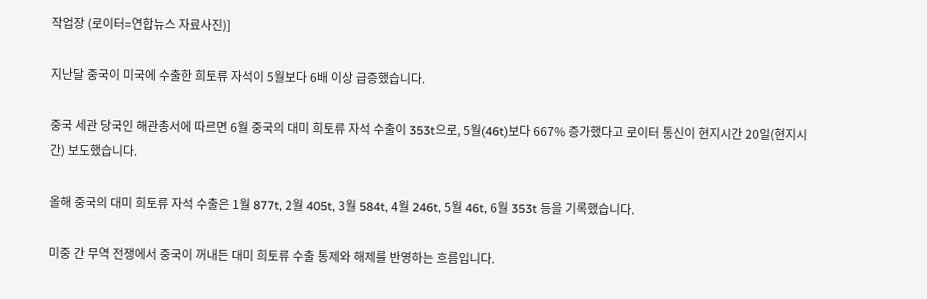작업장 (로이터=연합뉴스 자료사진)]

지난달 중국이 미국에 수출한 희토류 자석이 5월보다 6배 이상 급증했습니다.

중국 세관 당국인 해관총서에 따르면 6월 중국의 대미 희토류 자석 수출이 353t으로, 5월(46t)보다 667% 증가했다고 로이터 통신이 현지시간 20일(현지시간) 보도했습니다.

올해 중국의 대미 희토류 자석 수출은 1월 877t, 2월 405t, 3월 584t, 4월 246t, 5월 46t, 6월 353t 등을 기록했습니다.

미중 간 무역 전쟁에서 중국이 꺼내든 대미 희토류 수출 통제와 해제를 반영하는 흐름입니다.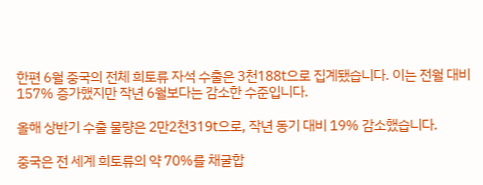한편 6월 중국의 전체 희토류 자석 수출은 3천188t으로 집계됐습니다. 이는 전월 대비 157% 증가했지만 작년 6월보다는 감소한 수준입니다.

올해 상반기 수출 물량은 2만2천319t으로, 작년 동기 대비 19% 감소했습니다.

중국은 전 세계 희토류의 약 70%를 채굴합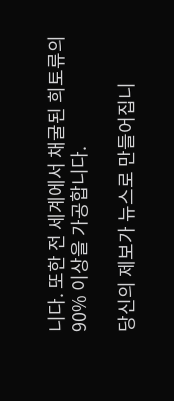니다. 또한 전 세계에서 채굴된 희토류의 90% 이상을 가공합니다.

당신의 제보가 뉴스로 만들어집니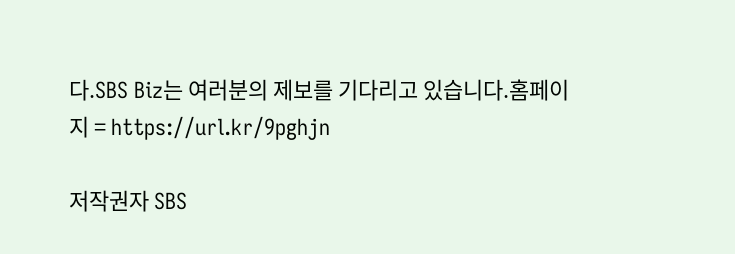다.SBS Biz는 여러분의 제보를 기다리고 있습니다.홈페이지 = https://url.kr/9pghjn

저작권자 SBS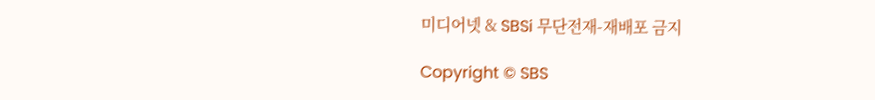미디어넷 & SBSi 무단전재-재배포 금지

Copyright © SBS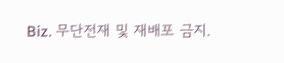Biz. 무단전재 및 재배포 금지.